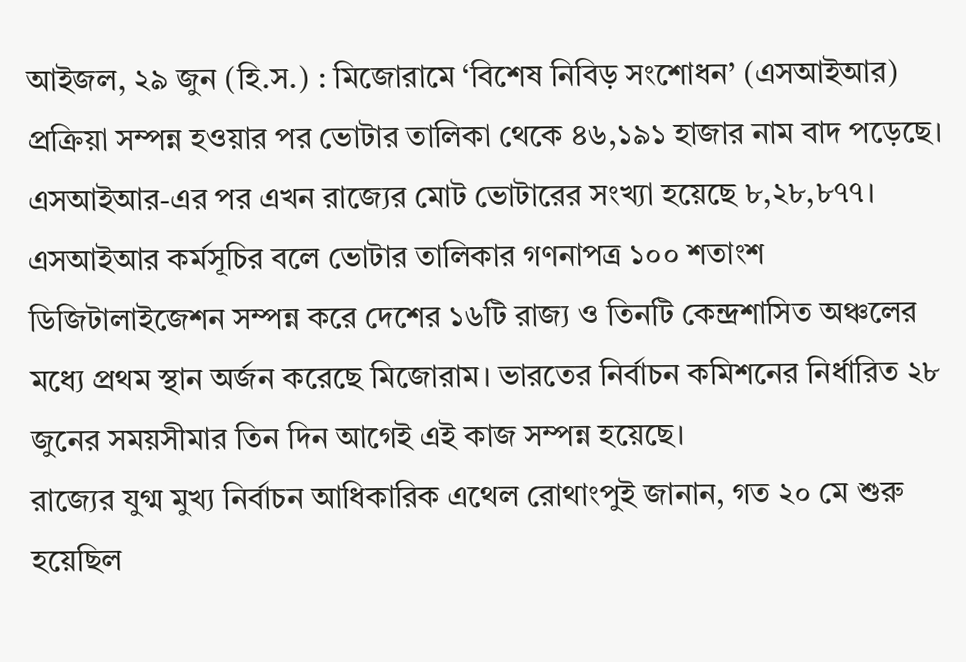আইজল, ২৯ জুন (হি.স.) : মিজোরামে ‘বিশেষ নিবিড় সংশোধন’ (এসআইআর) প্রক্রিয়া সম্পন্ন হওয়ার পর ভোটার তালিকা থেকে ৪৬,১৯১ হাজার নাম বাদ পড়েছে। এসআইআর-এর পর এখন রাজ্যের মোট ভোটারের সংখ্যা হয়েছে ৮,২৮,৮৭৭। এসআইআর কর্মসূচির বলে ভোটার তালিকার গণনাপত্র ১০০ শতাংশ ডিজিটালাইজেশন সম্পন্ন করে দেশের ১৬টি রাজ্য ও তিনটি কেন্দ্রশাসিত অঞ্চলের মধ্যে প্রথম স্থান অর্জন করেছে মিজোরাম। ভারতের নির্বাচন কমিশনের নির্ধারিত ২৮ জুনের সময়সীমার তিন দিন আগেই এই কাজ সম্পন্ন হয়েছে।
রাজ্যের যুগ্ম মুখ্য নির্বাচন আধিকারিক এথেল রোথাংপুই জানান, গত ২০ মে শুরু হয়েছিল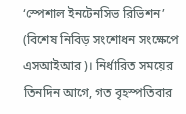‘স্পেশাল ইনটেনসিভ রিভিশন’ (বিশেষ নিবিড় সংশোধন সংক্ষেপে এসআইআর)। নিৰ্ধারিত সময়ের তিনদিন আগে, গত বৃহস্পতিবার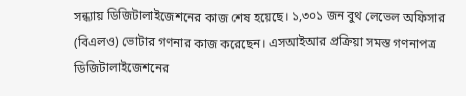সন্ধ্যায় ডিজিটালাইজেশনের কাজ শেষ হয়েছে। ১,৩০১ জন বুথ লেভেল অফিসার (বিএলও) ভোটার গণনার কাজ করেছেন। এসআইআর প্রক্রিয়া সমস্ত গণনাপত্র ডিজিটালাইজেশনের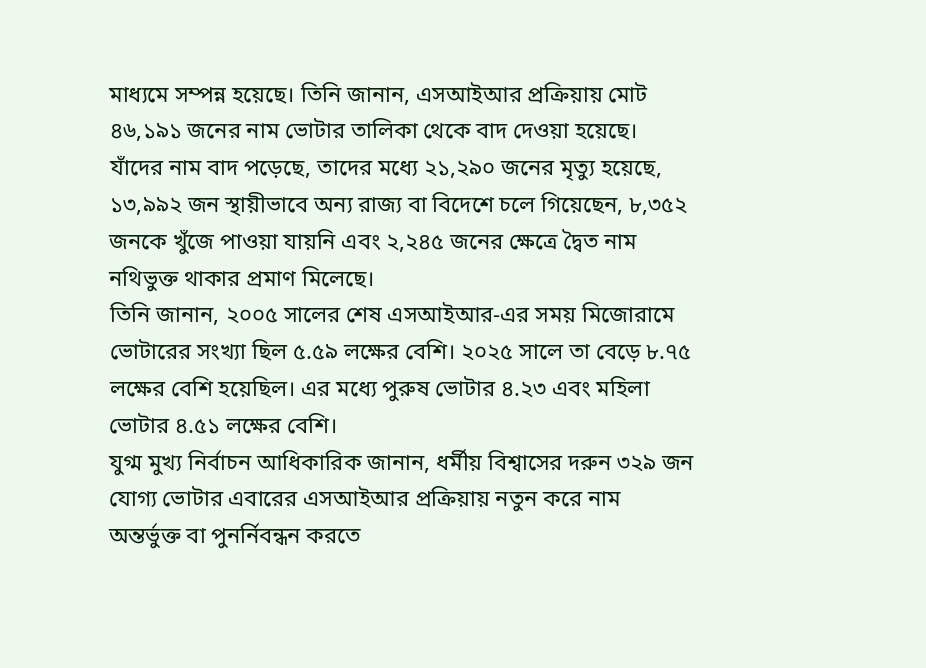মাধ্যমে সম্পন্ন হয়েছে। তিনি জানান, এসআইআর প্রক্রিয়ায় মোট ৪৬,১৯১ জনের নাম ভোটার তালিকা থেকে বাদ দেওয়া হয়েছে। যাঁদের নাম বাদ পড়েছে, তাদের মধ্যে ২১,২৯০ জনের মৃত্যু হয়েছে, ১৩,৯৯২ জন স্থায়ীভাবে অন্য রাজ্য বা বিদেশে চলে গিয়েছেন, ৮,৩৫২ জনকে খুঁজে পাওয়া যায়নি এবং ২,২৪৫ জনের ক্ষেত্রে দ্বৈত নাম নথিভুক্ত থাকার প্রমাণ মিলেছে।
তিনি জানান, ২০০৫ সালের শেষ এসআইআর-এর সময় মিজোরামে ভোটারের সংখ্যা ছিল ৫.৫৯ লক্ষের বেশি। ২০২৫ সালে তা বেড়ে ৮.৭৫ লক্ষের বেশি হয়েছিল। এর মধ্যে পুরুষ ভোটার ৪.২৩ এবং মহিলা ভোটার ৪.৫১ লক্ষের বেশি।
যুগ্ম মুখ্য নির্বাচন আধিকারিক জানান, ধর্মীয় বিশ্বাসের দরুন ৩২৯ জন যোগ্য ভোটার এবারের এসআইআর প্রক্রিয়ায় নতুন করে নাম অন্তর্ভুক্ত বা পুনর্নিবন্ধন করতে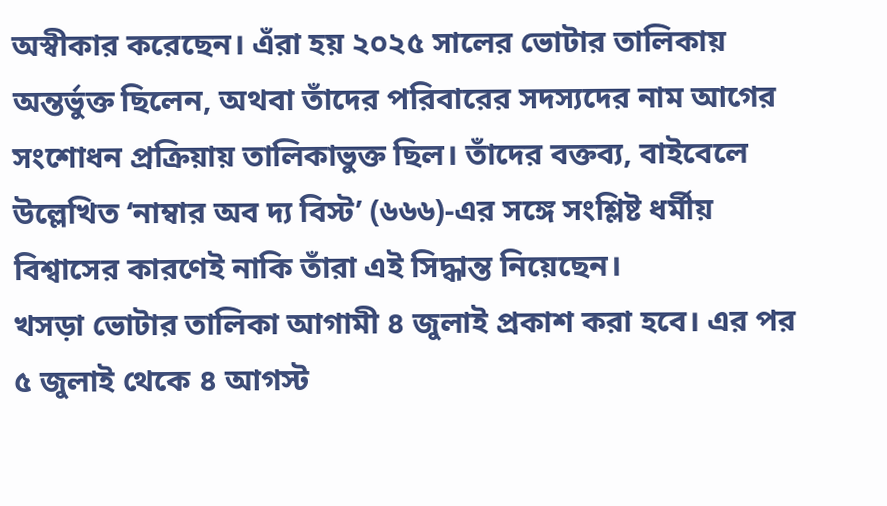অস্বীকার করেছেন। এঁরা হয় ২০২৫ সালের ভোটার তালিকায় অন্তর্ভুক্ত ছিলেন, অথবা তাঁদের পরিবারের সদস্যদের নাম আগের সংশোধন প্রক্রিয়ায় তালিকাভুক্ত ছিল। তাঁদের বক্তব্য, বাইবেলে উল্লেখিত ‘নাম্বার অব দ্য বিস্ট’ (৬৬৬)-এর সঙ্গে সংশ্লিষ্ট ধর্মীয় বিশ্বাসের কারণেই নাকি তাঁরা এই সিদ্ধান্ত নিয়েছেন।
খসড়া ভোটার তালিকা আগামী ৪ জুলাই প্রকাশ করা হবে। এর পর ৫ জুলাই থেকে ৪ আগস্ট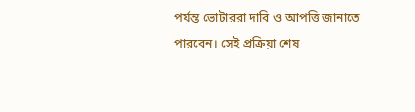পর্যন্ত ভোটাররা দাবি ও আপত্তি জানাতে পারবেন। সেই প্রক্রিয়া শেষ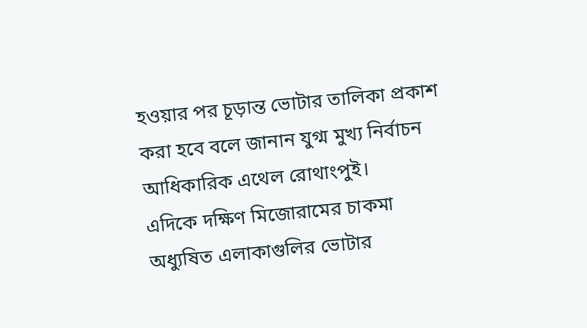হওয়ার পর চূড়ান্ত ভোটার তালিকা প্রকাশ করা হবে বলে জানান যুগ্ম মুখ্য নির্বাচন আধিকারিক এথেল রোথাংপুই।
এদিকে দক্ষিণ মিজোরামের চাকমা অধ্যুষিত এলাকাগুলির ভোটার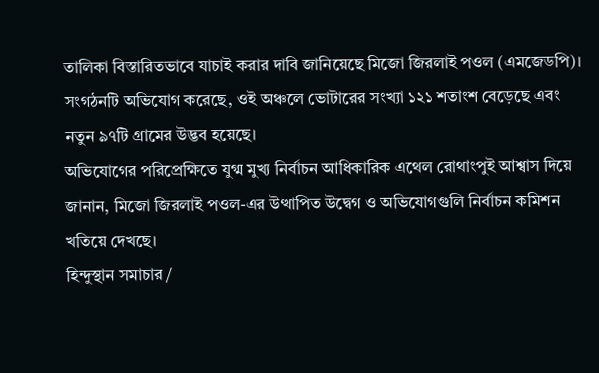তালিকা বিস্তারিতভাবে যাচাই করার দাবি জানিয়েছে মিজো জিরলাই পওল (এমজেডপি)। সংগঠনটি অভিযোগ করেছে, ওই অঞ্চলে ভোটারের সংখ্যা ১২১ শতাংশ বেড়েছে এবং নতুন ৯৭টি গ্রামের উদ্ভব হয়েছে।
অভিযোগের পরিপ্রেক্ষিতে যুগ্ম মুখ্য নির্বাচন আধিকারিক এথেল রোথাংপুই আশ্বাস দিয়ে জানান, মিজো জিরলাই পওল-এর উত্থাপিত উদ্বেগ ও অভিযোগগুলি নির্বাচন কমিশন খতিয়ে দেখছে।
হিন্দুস্থান সমাচার /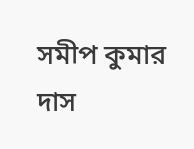সমীপ কুমার দাস